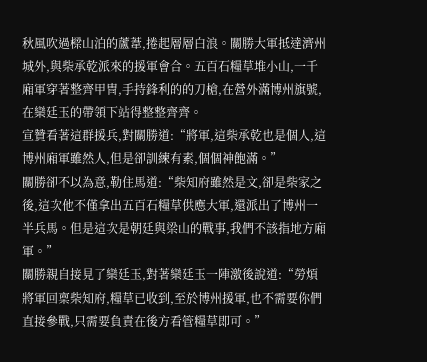秋風吹過樑山泊的蘆葦,捲起層層白浪。關勝大軍抵達濟州城外,與柴承乾派來的援軍會合。五百石糧草堆小山,一千廂軍穿著整齊甲冑,手持鋒利的的刀槍,在營外滿博州旗號,在欒廷玉的帶領下站得整整齊齊。
宣贊看著這群援兵,對關勝道:“將軍,這柴承乾也是個人,這博州廂軍雖然人,但是卻訓練有素,個個神飽滿。”
關勝卻不以為意,勒住馬道:“柴知府雖然是文,卻是柴家之後,這次他不僅拿出五百石糧草供應大軍,還派出了博州一半兵馬。但是這次是朝廷與梁山的戰事,我們不該指地方廂軍。”
關勝親自接見了欒廷玉,對著欒廷玉一陣激後說道:“勞煩將軍回稟柴知府,糧草已收到,至於博州援軍,也不需要你們直接參戰,只需要負責在後方看管糧草即可。”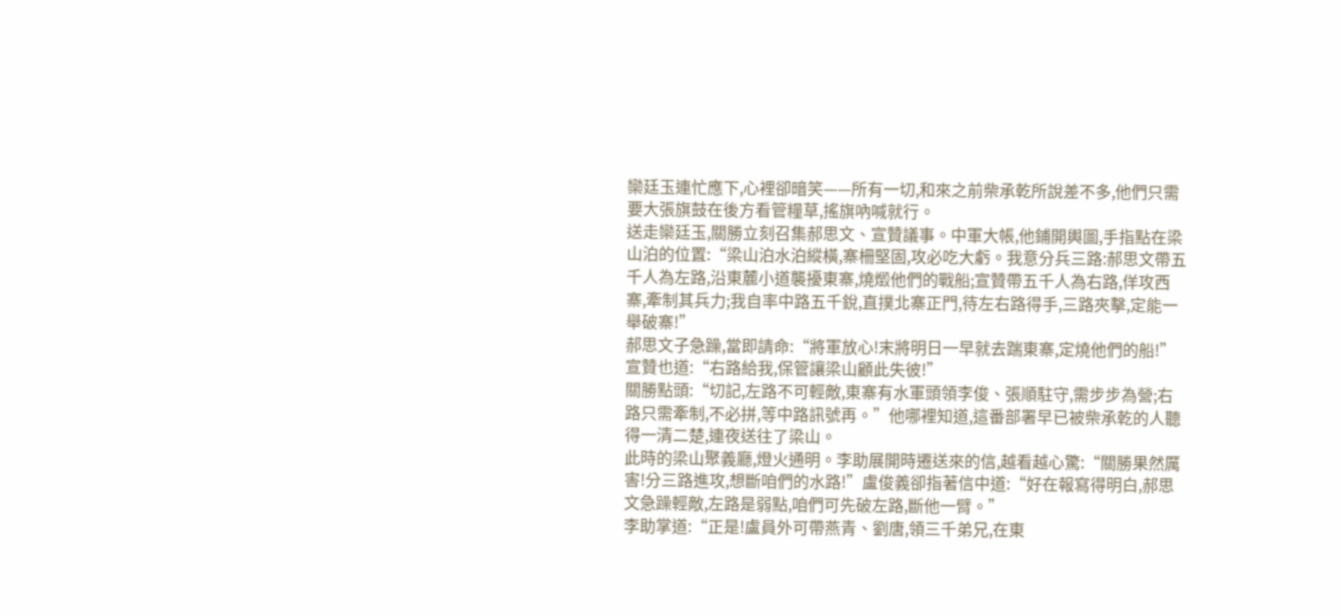欒廷玉連忙應下,心裡卻暗笑——所有一切,和來之前柴承乾所說差不多,他們只需要大張旗鼓在後方看管糧草,搖旗吶喊就行。
送走欒廷玉,關勝立刻召集郝思文、宣贊議事。中軍大帳,他鋪開輿圖,手指點在梁山泊的位置:“梁山泊水泊縱橫,寨柵堅固,攻必吃大虧。我意分兵三路:郝思文帶五千人為左路,沿東麓小道襲擾東寨,燒燬他們的戰船;宣贊帶五千人為右路,佯攻西寨,牽制其兵力;我自率中路五千銳,直撲北寨正門,待左右路得手,三路夾擊,定能一舉破寨!”
郝思文子急躁,當即請命:“將軍放心!末將明日一早就去踹東寨,定燒他們的船!”宣贊也道:“右路給我,保管讓梁山顧此失彼!”
關勝點頭:“切記,左路不可輕敵,東寨有水軍頭領李俊、張順駐守,需步步為營;右路只需牽制,不必拼,等中路訊號再。”他哪裡知道,這番部署早已被柴承乾的人聽得一清二楚,連夜送往了梁山。
此時的梁山聚義廳,燈火通明。李助展開時遷送來的信,越看越心驚:“關勝果然厲害!分三路進攻,想斷咱們的水路!”盧俊義卻指著信中道:“好在報寫得明白,郝思文急躁輕敵,左路是弱點,咱們可先破左路,斷他一臂。”
李助掌道:“正是!盧員外可帶燕青、劉唐,領三千弟兄,在東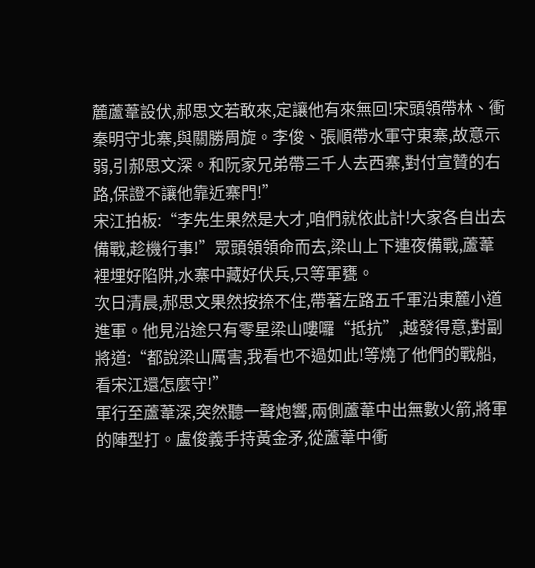麓蘆葦設伏,郝思文若敢來,定讓他有來無回!宋頭領帶林、衝秦明守北寨,與關勝周旋。李俊、張順帶水軍守東寨,故意示弱,引郝思文深。和阮家兄弟帶三千人去西寨,對付宣贊的右路,保證不讓他靠近寨門!”
宋江拍板:“李先生果然是大才,咱們就依此計!大家各自出去備戰,趁機行事!”眾頭領領命而去,梁山上下連夜備戰,蘆葦裡埋好陷阱,水寨中藏好伏兵,只等軍甕。
次日清晨,郝思文果然按捺不住,帶著左路五千軍沿東麓小道進軍。他見沿途只有零星梁山嘍囉“抵抗”,越發得意,對副將道:“都說梁山厲害,我看也不過如此!等燒了他們的戰船,看宋江還怎麼守!”
軍行至蘆葦深,突然聽一聲炮響,兩側蘆葦中出無數火箭,將軍的陣型打。盧俊義手持黃金矛,從蘆葦中衝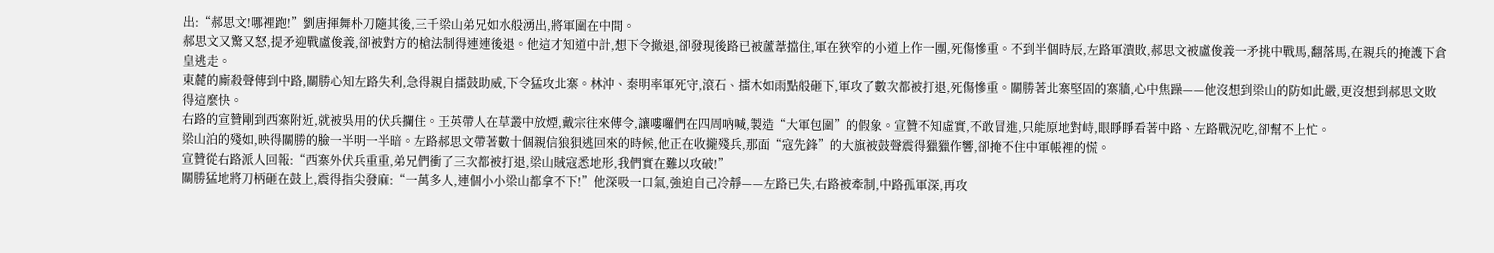出:“郝思文!哪裡跑!”劉唐揮舞朴刀隨其後,三千梁山弟兄如水般湧出,將軍圍在中間。
郝思文又驚又怒,提矛迎戰盧俊義,卻被對方的槍法制得連連後退。他這才知道中計,想下令撤退,卻發現後路已被蘆葦擋住,軍在狹窄的小道上作一團,死傷慘重。不到半個時辰,左路軍潰敗,郝思文被盧俊義一矛挑中戰馬,翻落馬,在親兵的掩護下倉皇逃走。
東麓的廝殺聲傳到中路,關勝心知左路失利,急得親自擂鼓助威,下令猛攻北寨。林沖、秦明率軍死守,滾石、擂木如雨點般砸下,軍攻了數次都被打退,死傷慘重。關勝著北寨堅固的寨牆,心中焦躁——他沒想到梁山的防如此嚴,更沒想到郝思文敗得這麼快。
右路的宣贊剛到西寨附近,就被吳用的伏兵攔住。王英帶人在草叢中放煙,戴宗往來傳令,讓嘍囉們在四周吶喊,製造“大軍包圍”的假象。宣贊不知虛實,不敢冒進,只能原地對峙,眼睜睜看著中路、左路戰況吃,卻幫不上忙。
梁山泊的殘如,映得關勝的臉一半明一半暗。左路郝思文帶著數十個親信狼狽逃回來的時候,他正在收攏殘兵,那面“寇先鋒”的大旗被鼓聲震得獵獵作響,卻掩不住中軍帳裡的慌。
宣贊從右路派人回報:“西寨外伏兵重重,弟兄們衝了三次都被打退,梁山賊寇悉地形,我們實在難以攻破!”
關勝猛地將刀柄砸在鼓上,震得指尖發麻:“一萬多人,連個小小梁山都拿不下!”他深吸一口氣,強迫自己冷靜——左路已失,右路被牽制,中路孤軍深,再攻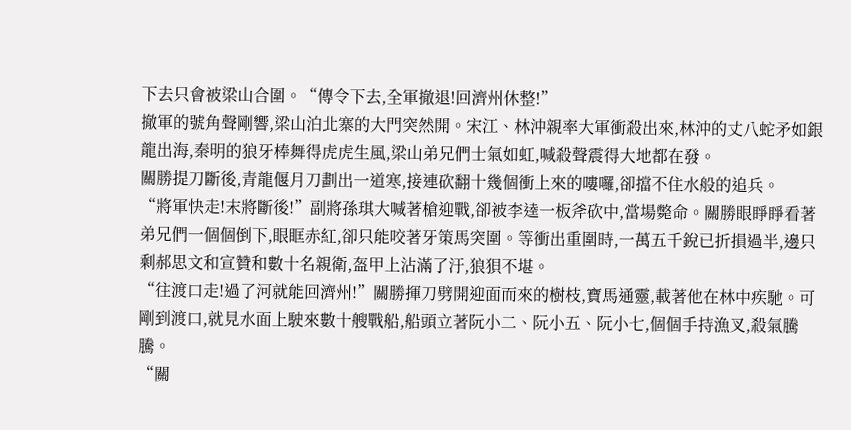下去只會被梁山合圍。“傳令下去,全軍撤退!回濟州休整!”
撤軍的號角聲剛響,梁山泊北寨的大門突然開。宋江、林沖親率大軍衝殺出來,林沖的丈八蛇矛如銀龍出海,秦明的狼牙棒舞得虎虎生風,梁山弟兄們士氣如虹,喊殺聲震得大地都在發。
關勝提刀斷後,青龍偃月刀劃出一道寒,接連砍翻十幾個衝上來的嘍囉,卻擋不住水般的追兵。
“將軍快走!末將斷後!”副將孫琪大喊著槍迎戰,卻被李逵一板斧砍中,當場斃命。關勝眼睜睜看著弟兄們一個個倒下,眼眶赤紅,卻只能咬著牙策馬突圍。等衝出重圍時,一萬五千銳已折損過半,邊只剩郝思文和宣贊和數十名親衛,盔甲上沾滿了汙,狼狽不堪。
“往渡口走!過了河就能回濟州!”關勝揮刀劈開迎面而來的樹枝,寶馬通靈,載著他在林中疾馳。可剛到渡口,就見水面上駛來數十艘戰船,船頭立著阮小二、阮小五、阮小七,個個手持漁叉,殺氣騰騰。
“關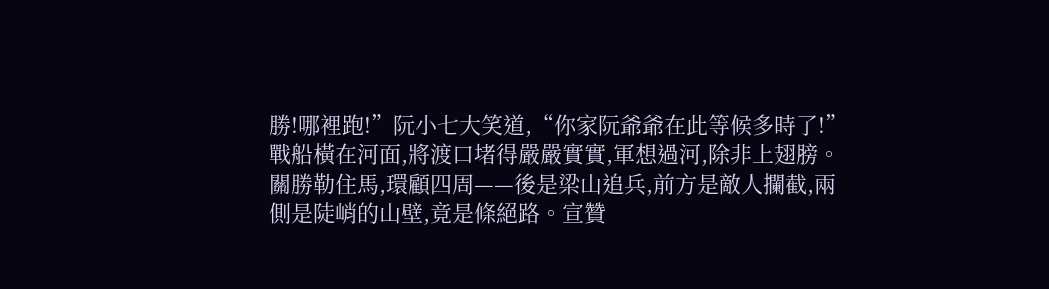勝!哪裡跑!”阮小七大笑道,“你家阮爺爺在此等候多時了!”戰船橫在河面,將渡口堵得嚴嚴實實,軍想過河,除非上翅膀。
關勝勒住馬,環顧四周——後是梁山追兵,前方是敵人攔截,兩側是陡峭的山壁,竟是條絕路。宣贊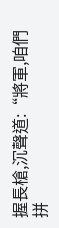握長槍,沉聲道:“將軍,咱們拼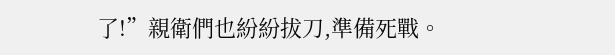了!”親衛們也紛紛拔刀,準備死戰。